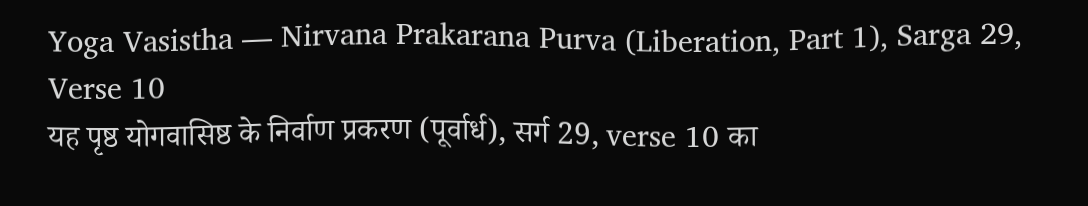Yoga Vasistha — Nirvana Prakarana Purva (Liberation, Part 1), Sarga 29, Verse 10
यह पृष्ठ योगवासिष्ठ के निर्वाण प्रकरण (पूर्वार्ध), सर्ग 29, verse 10 का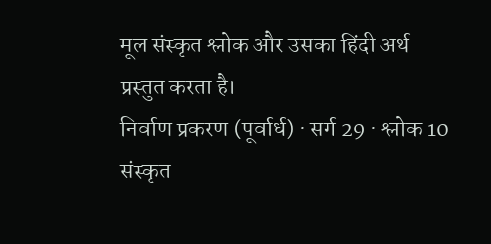मूल संस्कृत श्लोक और उसका हिंदी अर्थ प्रस्तुत करता है।
निर्वाण प्रकरण (पूर्वार्ध) · सर्ग 29 · श्लोक 10
संस्कृत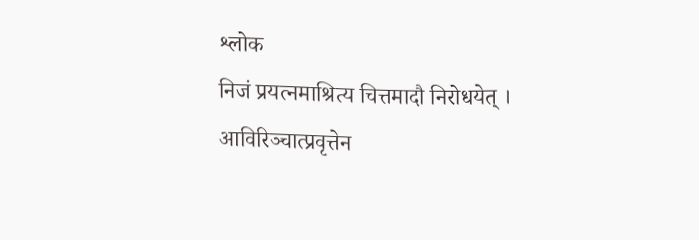श्लोक
निजं प्रयत्नमाश्रित्य चित्तमादौ निरोधयेत् ।
आविरिञ्चात्प्रवृत्तेन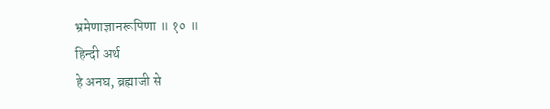भ्रमेणाज्ञानरूपिणा ॥ १० ॥
हिन्दी अर्थ
हे अनघ, ब्रह्माजी से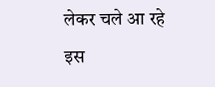लेकर चले आ रहे
इस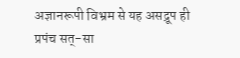अज्ञानरूपी विभ्रम से यह असद्रूप ही प्रपंच सत्-सा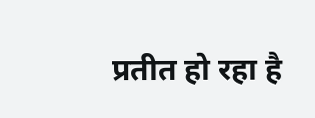प्रतीत हो रहा है